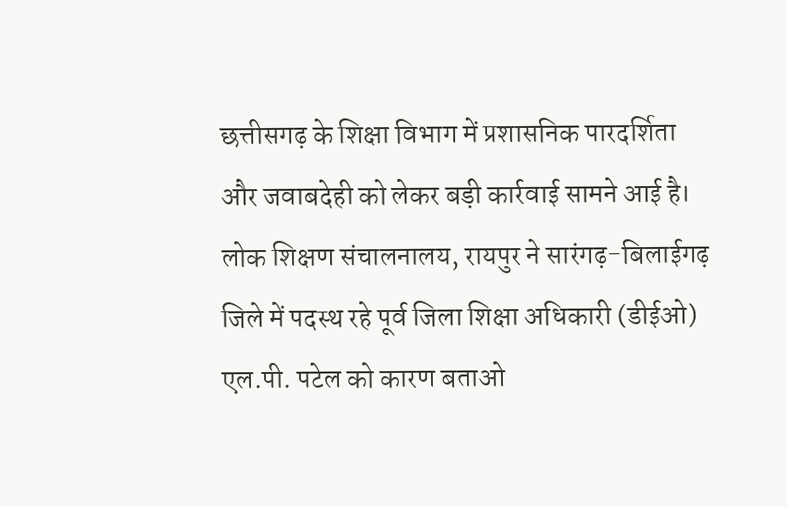छत्तीसगढ़ के शिक्षा विभाग में प्रशासनिक पारदर्शिता और जवाबदेही को लेकर बड़ी कार्रवाई सामने आई है। लोक शिक्षण संचालनालय, रायपुर ने सारंगढ़-बिलाईगढ़ जिले में पदस्थ रहे पूर्व जिला शिक्षा अधिकारी (डीईओ) एल.पी. पटेल को कारण बताओ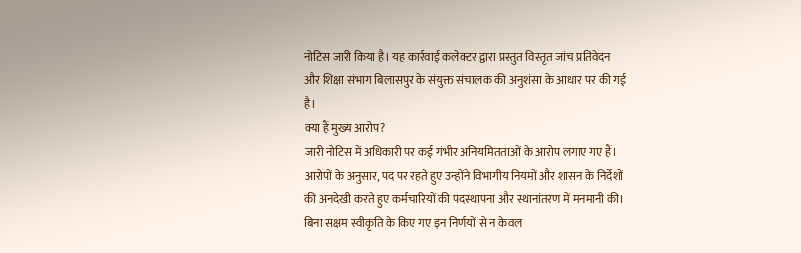नोटिस जारी किया है। यह कार्रवाई कलेक्टर द्वारा प्रस्तुत विस्तृत जांच प्रतिवेदन और शिक्षा संभाग बिलासपुर के संयुक्त संचालक की अनुशंसा के आधार पर की गई है।
क्या हैं मुख्य आरोप?
जारी नोटिस में अधिकारी पर कई गंभीर अनियमितताओं के आरोप लगाए गए हैं। आरोपों के अनुसार, पद पर रहते हुए उन्होंने विभागीय नियमों और शासन के निर्देशों की अनदेखी करते हुए कर्मचारियों की पदस्थापना और स्थानांतरण में मनमानी की। बिना सक्षम स्वीकृति के किए गए इन निर्णयों से न केवल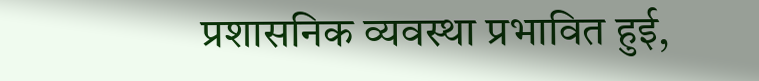प्रशासनिक व्यवस्था प्रभावित हुई,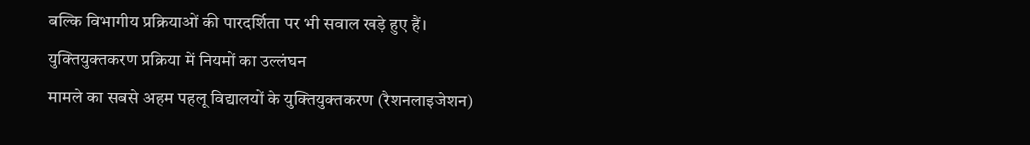बल्कि विभागीय प्रक्रियाओं की पारदर्शिता पर भी सवाल खड़े हुए हैं।
युक्तियुक्तकरण प्रक्रिया में नियमों का उल्लंघन
मामले का सबसे अहम पहलू विद्यालयों के युक्तियुक्तकरण (रैशनलाइजेशन)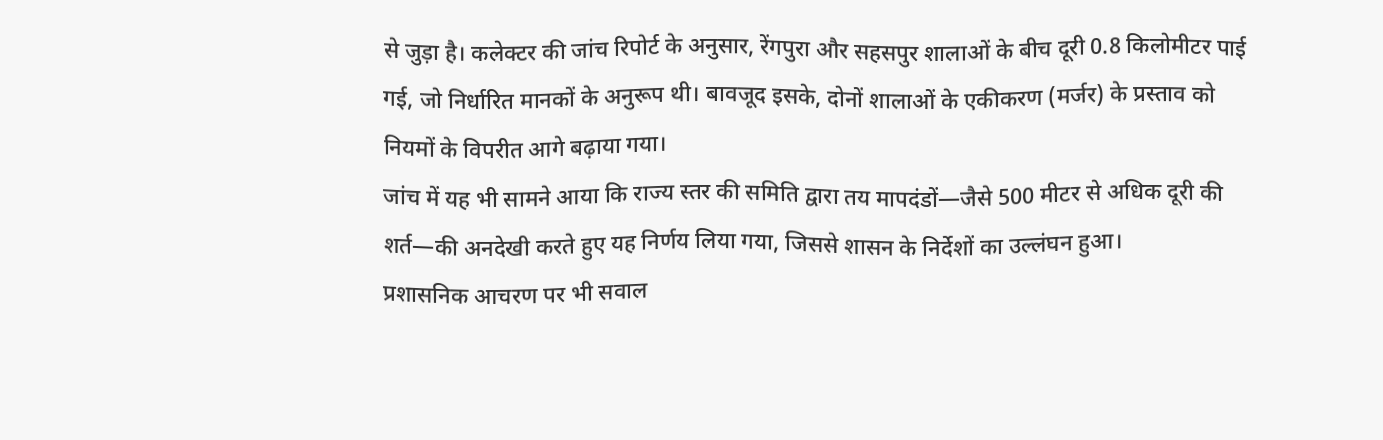से जुड़ा है। कलेक्टर की जांच रिपोर्ट के अनुसार, रेंगपुरा और सहसपुर शालाओं के बीच दूरी 0.8 किलोमीटर पाई गई, जो निर्धारित मानकों के अनुरूप थी। बावजूद इसके, दोनों शालाओं के एकीकरण (मर्जर) के प्रस्ताव को नियमों के विपरीत आगे बढ़ाया गया।
जांच में यह भी सामने आया कि राज्य स्तर की समिति द्वारा तय मापदंडों—जैसे 500 मीटर से अधिक दूरी की शर्त—की अनदेखी करते हुए यह निर्णय लिया गया, जिससे शासन के निर्देशों का उल्लंघन हुआ।
प्रशासनिक आचरण पर भी सवाल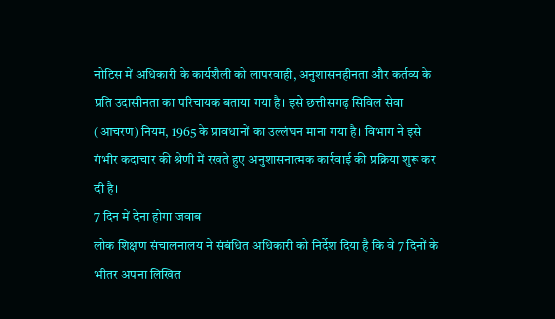नोटिस में अधिकारी के कार्यशैली को लापरवाही, अनुशासनहीनता और कर्तव्य के प्रति उदासीनता का परिचायक बताया गया है। इसे छत्तीसगढ़ सिविल सेवा (आचरण) नियम, 1965 के प्रावधानों का उल्लंघन माना गया है। विभाग ने इसे गंभीर कदाचार की श्रेणी में रखते हुए अनुशासनात्मक कार्रवाई की प्रक्रिया शुरू कर दी है।
7 दिन में देना होगा जवाब
लोक शिक्षण संचालनालय ने संबंधित अधिकारी को निर्देश दिया है कि वे 7 दिनों के भीतर अपना लिखित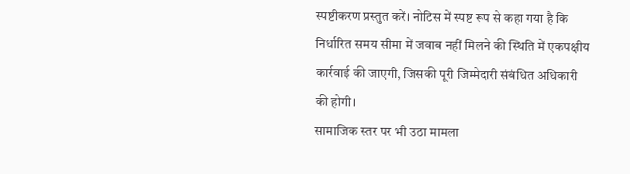स्पष्टीकरण प्रस्तुत करें। नोटिस में स्पष्ट रूप से कहा गया है कि निर्धारित समय सीमा में जवाब नहीं मिलने की स्थिति में एकपक्षीय कार्रवाई की जाएगी, जिसकी पूरी जिम्मेदारी संबंधित अधिकारी की होगी।
सामाजिक स्तर पर भी उठा मामला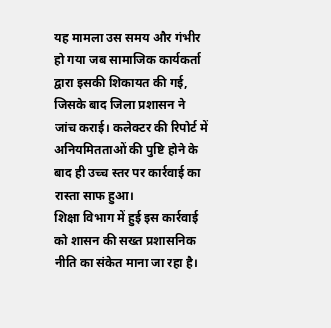यह मामला उस समय और गंभीर हो गया जब सामाजिक कार्यकर्ता द्वारा इसकी शिकायत की गई, जिसके बाद जिला प्रशासन ने जांच कराई। कलेक्टर की रिपोर्ट में अनियमितताओं की पुष्टि होने के बाद ही उच्च स्तर पर कार्रवाई का रास्ता साफ हुआ।
शिक्षा विभाग में हुई इस कार्रवाई को शासन की सख्त प्रशासनिक नीति का संकेत माना जा रहा है।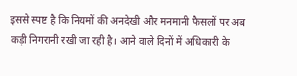इससे स्पष्ट है कि नियमों की अनदेखी और मनमानी फैसलों पर अब कड़ी निगरानी रखी जा रही है। आने वाले दिनों में अधिकारी के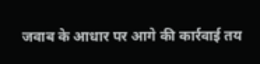जवाब के आधार पर आगे की कार्रवाई तय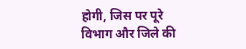होगी, जिस पर पूरे विभाग और जिले की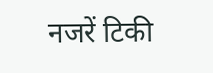नजरें टिकी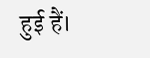हुई हैं।